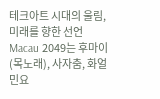테크아트 시대의 울림, 미래를 향한 선언
Macau 2049는 후마이(목노래), 사자춤, 화얼 민요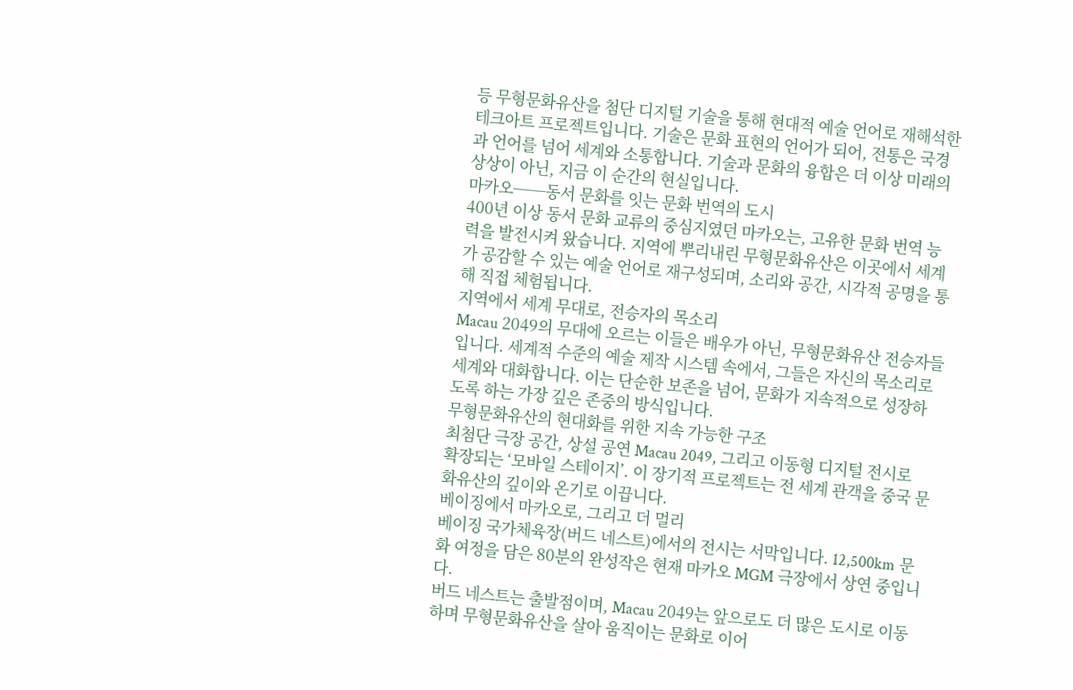등 무형문화유산을 첨단 디지털 기술을 통해 현대적 예술 언어로 재해석한 테크아트 프로젝트입니다. 기술은 문화 표현의 언어가 되어, 전통은 국경과 언어를 넘어 세계와 소통합니다. 기술과 문화의 융합은 더 이상 미래의 상상이 아닌, 지금 이 순간의 현실입니다.
마카오──동서 문화를 잇는 문화 번역의 도시
400년 이상 동서 문화 교류의 중심지였던 마카오는, 고유한 문화 번역 능력을 발전시켜 왔습니다. 지역에 뿌리내린 무형문화유산은 이곳에서 세계가 공감할 수 있는 예술 언어로 재구성되며, 소리와 공간, 시각적 공명을 통해 직접 체험됩니다.
지역에서 세계 무대로, 전승자의 목소리
Macau 2049의 무대에 오르는 이들은 배우가 아닌, 무형문화유산 전승자들입니다. 세계적 수준의 예술 제작 시스템 속에서, 그들은 자신의 목소리로 세계와 대화합니다. 이는 단순한 보존을 넘어, 문화가 지속적으로 성장하도록 하는 가장 깊은 존중의 방식입니다.
무형문화유산의 현대화를 위한 지속 가능한 구조
최첨단 극장 공간, 상설 공연 Macau 2049, 그리고 이동형 디지털 전시로 확장되는 ‘모바일 스테이지’. 이 장기적 프로젝트는 전 세계 관객을 중국 문화유산의 깊이와 온기로 이끕니다.
베이징에서 마카오로, 그리고 더 멀리
베이징 국가체육장(버드 네스트)에서의 전시는 서막입니다. 12,500km 문화 여정을 담은 80분의 완성작은 현재 마카오 MGM 극장에서 상연 중입니다.
버드 네스트는 출발점이며, Macau 2049는 앞으로도 더 많은 도시로 이동하며 무형문화유산을 살아 움직이는 문화로 이어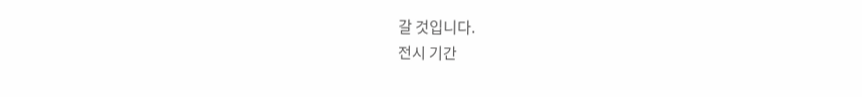갈 것입니다.
전시 기간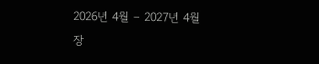2026년 4월 – 2027년 4월
장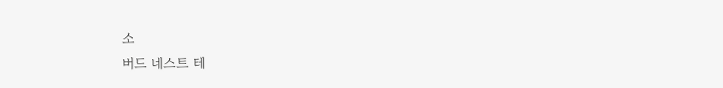소
버드 네스트 테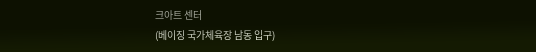크아트 센터
(베이징 국가체육장 남동 입구)